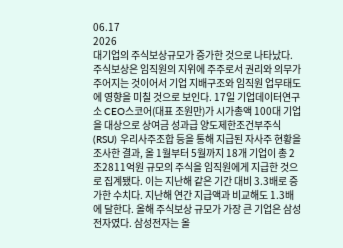06.17
2026
대기업의 주식보상규모가 증가한 것으로 나타났다. 주식보상은 임직원의 지위에 주주로서 권리와 의무가 주어지는 것이어서 기업 지배구조와 임직원 업무태도에 영향을 미칠 것으로 보인다. 17일 기업데이터연구소 CEO스코어(대표 조원만)가 시가총액 100대 기업을 대상으로 상여금 성과급 양도제한조건부주식(RSU) 우리사주조합 등을 통해 지급된 자사주 현황을 조사한 결과, 올 1월부터 5월까지 18개 기업이 총 2조2811억원 규모의 주식을 임직원에게 지급한 것으로 집계됐다. 이는 지난해 같은 기간 대비 3.3배로 증가한 수치다. 지난해 연간 지급액과 비교해도 1.3배에 달한다. 올해 주식보상 규모가 가장 큰 기업은 삼성전자였다. 삼성전자는 올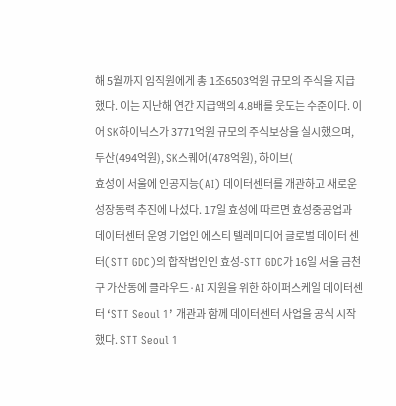해 5월까지 임직원에게 총 1조6503억원 규모의 주식을 지급했다. 이는 지난해 연간 지급액의 4.8배를 웃도는 수준이다. 이어 SK하이닉스가 3771억원 규모의 주식보상을 실시했으며, 두산(494억원), SK스퀘어(478억원), 하이브(
효성이 서울에 인공지능(AI) 데이터센터를 개관하고 새로운 성장동력 추진에 나섰다. 17일 효성에 따르면 효성중공업과 데이터센터 운영 기업인 에스티 텔레미디어 글로벌 데이터 센터(STT GDC)의 합작법인인 효성-STT GDC가 16일 서울 금천구 가산동에 클라우드·AI 지원을 위한 하이퍼스케일 데이터센터 ‘STT Seoul 1’ 개관과 함께 데이터센터 사업을 공식 시작했다. STT Seoul 1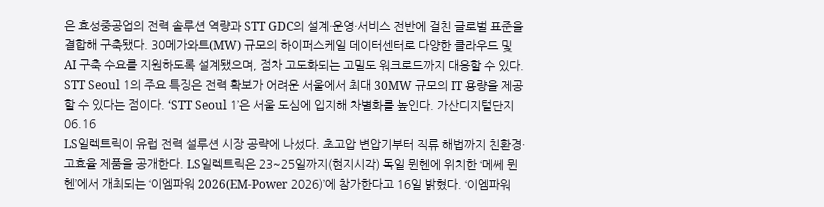은 효성중공업의 전력 솔루션 역량과 STT GDC의 설계·운영·서비스 전반에 걸친 글로벌 표준을 결합해 구축됐다. 30메가와트(MW) 규모의 하이퍼스케일 데이터센터로 다양한 클라우드 및 AI 구축 수요를 지원하도록 설계됐으며, 점차 고도화되는 고밀도 워크로드까지 대응할 수 있다. STT Seoul 1의 주요 특징은 전력 확보가 어려운 서울에서 최대 30MW 규모의 IT 용량을 제공할 수 있다는 점이다. ‘STT Seoul 1’은 서울 도심에 입지해 차별화를 높인다. 가산디지털단지
06.16
LS일렉트릭이 유럽 전력 설루션 시장 공략에 나섰다. 초고압 변압기부터 직류 해법까지 친환경·고효율 제품을 공개한다. LS일렉트릭은 23~25일까지(현지시각) 독일 뮌헨에 위치한 ‘메쎄 뮌헨’에서 개최되는 ‘이엠파워 2026(EM-Power 2026)’에 참가한다고 16일 밝혔다. ‘이엠파워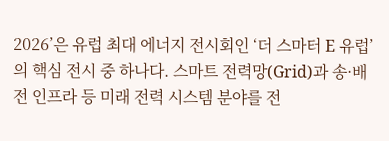2026’은 유럽 최대 에너지 전시회인 ‘더 스마터 E 유럽’의 핵심 전시 중 하나다. 스마트 전력망(Grid)과 송·배전 인프라 등 미래 전력 시스템 분야를 전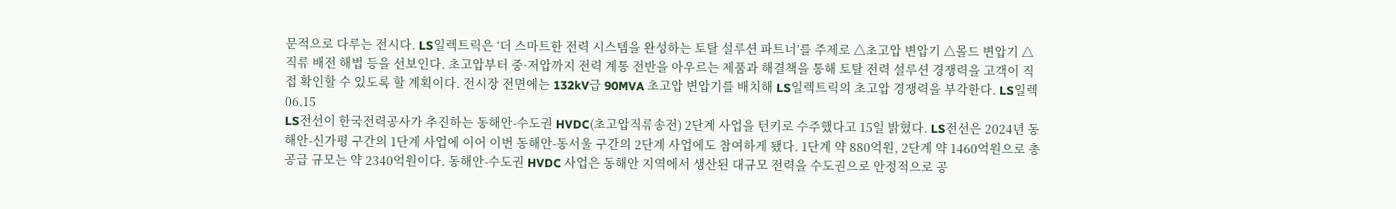문적으로 다루는 전시다. LS일렉트릭은 ‘더 스마트한 전력 시스템을 완성하는 토탈 설루션 파트너’를 주제로 △초고압 변압기 △몰드 변압기 △직류 배전 해법 등을 선보인다. 초고압부터 중·저압까지 전력 계통 전반을 아우르는 제품과 해결책을 통해 토탈 전력 설루션 경쟁력을 고객이 직접 확인할 수 있도록 할 계획이다. 전시장 전면에는 132kV급 90MVA 초고압 변압기를 배치해 LS일렉트릭의 초고압 경쟁력을 부각한다. LS일렉
06.15
LS전선이 한국전력공사가 추진하는 동해안-수도권 HVDC(초고압직류송전) 2단계 사업을 턴키로 수주했다고 15일 밝혔다. LS전선은 2024년 동해안-신가평 구간의 1단계 사업에 이어 이번 동해안-동서울 구간의 2단계 사업에도 참여하게 됐다. 1단계 약 880억원, 2단계 약 1460억원으로 총 공급 규모는 약 2340억원이다. 동해안-수도권 HVDC 사업은 동해안 지역에서 생산된 대규모 전력을 수도권으로 안정적으로 공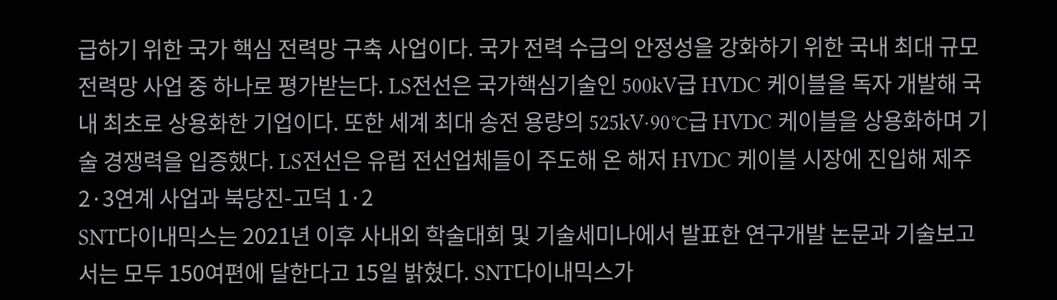급하기 위한 국가 핵심 전력망 구축 사업이다. 국가 전력 수급의 안정성을 강화하기 위한 국내 최대 규모 전력망 사업 중 하나로 평가받는다. LS전선은 국가핵심기술인 500kV급 HVDC 케이블을 독자 개발해 국내 최초로 상용화한 기업이다. 또한 세계 최대 송전 용량의 525kV·90℃급 HVDC 케이블을 상용화하며 기술 경쟁력을 입증했다. LS전선은 유럽 전선업체들이 주도해 온 해저 HVDC 케이블 시장에 진입해 제주 2·3연계 사업과 북당진-고덕 1·2
SNT다이내믹스는 2021년 이후 사내외 학술대회 및 기술세미나에서 발표한 연구개발 논문과 기술보고서는 모두 150여편에 달한다고 15일 밝혔다. SNT다이내믹스가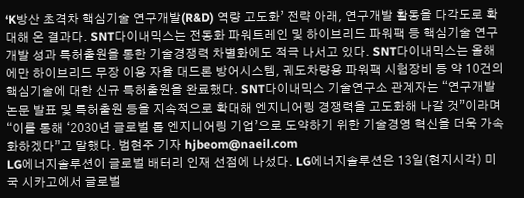‘K방산 초격차 핵심기술 연구개발(R&D) 역량 고도화’ 전략 아래, 연구개발 활동을 다각도로 확대해 온 결과다. SNT다이내믹스는 전동화 파워트레인 및 하이브리드 파워팩 등 핵심기술 연구개발 성과 특허출원을 통한 기술경쟁력 차별화에도 적극 나서고 있다. SNT다이내믹스는 올해에만 하이브리드 무장 이용 자율 대드론 방어시스템, 궤도차량용 파워팩 시험장비 등 약 10건의 핵심기술에 대한 신규 특허출원을 완료했다. SNT다이내믹스 기술연구소 관계자는 “연구개발 논문 발표 및 특허출원 등을 지속적으로 확대해 엔지니어링 경쟁력을 고도화해 나갈 것”이라며 “이를 통해 ‘2030년 글로벌 톱 엔지니어링 기업’으로 도약하기 위한 기술경영 혁신을 더욱 가속화하겠다”고 말했다. 범현주 기자 hjbeom@naeil.com
LG에너지솔루션이 글로벌 배터리 인재 선점에 나섰다. LG에너지솔루션은 13일(현지시각) 미국 시카고에서 글로벌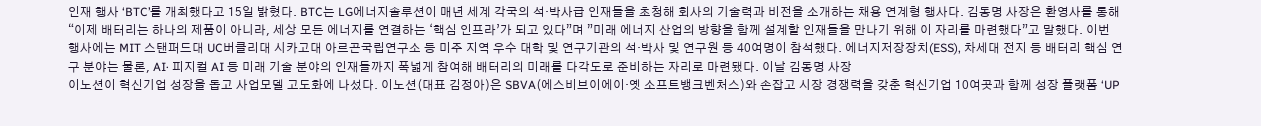인재 행사 ‘BTC’를 개최했다고 15일 밝혔다. BTC는 LG에너지솔루션이 매년 세계 각국의 석·박사급 인재들을 초청해 회사의 기술력과 비전을 소개하는 채용 연계형 행사다. 김동명 사장은 환영사를 통해 “이제 배터리는 하나의 제품이 아니라, 세상 모든 에너지를 연결하는 ‘핵심 인프라’가 되고 있다”며 ”미래 에너지 산업의 방향을 함께 설계할 인재들을 만나기 위해 이 자리를 마련했다”고 말했다. 이번 행사에는 MIT 스탠퍼드대 UC버클리대 시카고대 아르곤국립연구소 등 미주 지역 우수 대학 및 연구기관의 석·박사 및 연구원 등 40여명이 참석했다. 에너지저장장치(ESS), 차세대 전지 등 배터리 핵심 연구 분야는 물론, AI· 피지컬 AI 등 미래 기술 분야의 인재들까지 폭넓게 참여해 배터리의 미래를 다각도로 준비하는 자리로 마련됐다. 이날 김동명 사장
이노션이 혁신기업 성장을 돕고 사업모델 고도화에 나섰다. 이노션(대표 김정아)은 SBVA(에스비브이에이·옛 소프트뱅크벤처스)와 손잡고 시장 경쟁력을 갖춘 혁신기업 10여곳과 함께 성장 플랫폼 ‘UP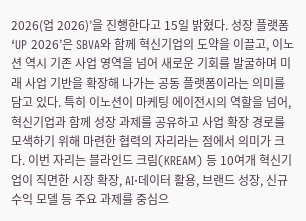2026(업 2026)’을 진행한다고 15일 밝혔다. 성장 플랫폼 ‘UP 2026’은 SBVA와 함께 혁신기업의 도약을 이끌고, 이노션 역시 기존 사업 영역을 넘어 새로운 기회를 발굴하며 미래 사업 기반을 확장해 나가는 공동 플랫폼이라는 의미를 담고 있다. 특히 이노션이 마케팅 에이전시의 역할을 넘어, 혁신기업과 함께 성장 과제를 공유하고 사업 확장 경로를 모색하기 위해 마련한 협력의 자리라는 점에서 의미가 크다. 이번 자리는 블라인드 크림(KREAM) 등 10여개 혁신기업이 직면한 시장 확장, AI·데이터 활용, 브랜드 성장, 신규 수익 모델 등 주요 과제를 중심으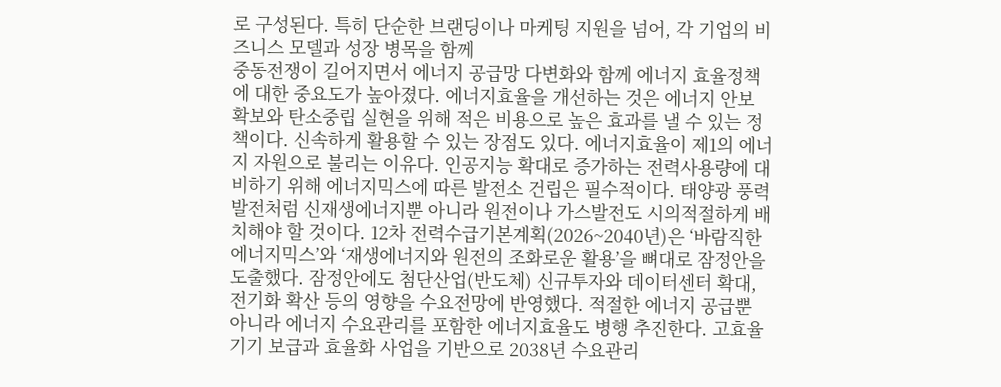로 구성된다. 특히 단순한 브랜딩이나 마케팅 지원을 넘어, 각 기업의 비즈니스 모델과 성장 병목을 함께
중동전쟁이 길어지면서 에너지 공급망 다변화와 함께 에너지 효율정책에 대한 중요도가 높아졌다. 에너지효율을 개선하는 것은 에너지 안보 확보와 탄소중립 실현을 위해 적은 비용으로 높은 효과를 낼 수 있는 정책이다. 신속하게 활용할 수 있는 장점도 있다. 에너지효율이 제1의 에너지 자원으로 불리는 이유다. 인공지능 확대로 증가하는 전력사용량에 대비하기 위해 에너지믹스에 따른 발전소 건립은 필수적이다. 태양광 풍력발전처럼 신재생에너지뿐 아니라 원전이나 가스발전도 시의적절하게 배치해야 할 것이다. 12차 전력수급기본계획(2026~2040년)은 ‘바람직한 에너지믹스’와 ‘재생에너지와 원전의 조화로운 활용’을 뼈대로 잠정안을 도출했다. 잠정안에도 첨단산업(반도체) 신규투자와 데이터센터 확대, 전기화 확산 등의 영향을 수요전망에 반영했다. 적절한 에너지 공급뿐 아니라 에너지 수요관리를 포함한 에너지효율도 병행 추진한다. 고효율 기기 보급과 효율화 사업을 기반으로 2038년 수요관리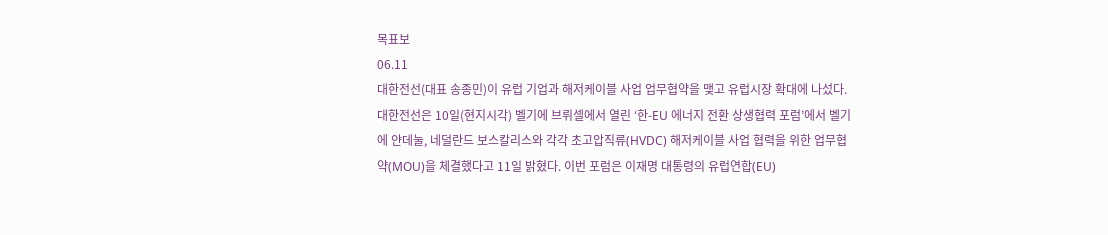목표보
06.11
대한전선(대표 송종민)이 유럽 기업과 해저케이블 사업 업무협약을 맺고 유럽시장 확대에 나섰다. 대한전선은 10일(현지시각) 벨기에 브뤼셀에서 열린 ‘한-EU 에너지 전환 상생협력 포럼’에서 벨기에 얀데눌, 네덜란드 보스칼리스와 각각 초고압직류(HVDC) 해저케이블 사업 협력을 위한 업무협약(MOU)을 체결했다고 11일 밝혔다. 이번 포럼은 이재명 대통령의 유럽연합(EU)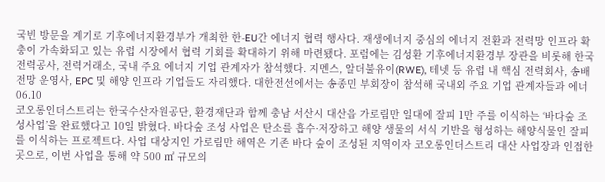국빈 방문을 계기로 기후에너지환경부가 개최한 한-EU간 에너지 협력 행사다. 재생에너지 중심의 에너지 전환과 전력망 인프라 확충이 가속화되고 있는 유럽 시장에서 협력 기회를 확대하기 위해 마련됐다. 포럼에는 김성환 기후에너지환경부 장관을 비롯해 한국전력공사, 전력거래소, 국내 주요 에너지 기업 관계자가 참석했다. 지멘스, 알더불유이(RWE), 테넷 등 유럽 내 핵심 전력회사, 송배전망 운영사, EPC 및 해양 인프라 기업들도 자리했다. 대한전선에서는 송종민 부회장이 참석해 국내외 주요 기업 관계자들과 에너
06.10
코오롱인더스트리는 한국수산자원공단, 환경재단과 함께 충남 서산시 대산읍 가로림만 일대에 잘피 1만 주를 이식하는 ‘바다숲 조성사업’을 완료했다고 10일 밝혔다. 바다숲 조성 사업은 탄소를 흡수·저장하고 해양 생물의 서식 기반을 형성하는 해양식물인 잘피를 이식하는 프로젝트다. 사업 대상지인 가로림만 해역은 기존 바다 숲이 조성된 지역이자 코오롱인더스트리 대산 사업장과 인접한 곳으로, 이번 사업을 통해 약 500 ㎡ 규모의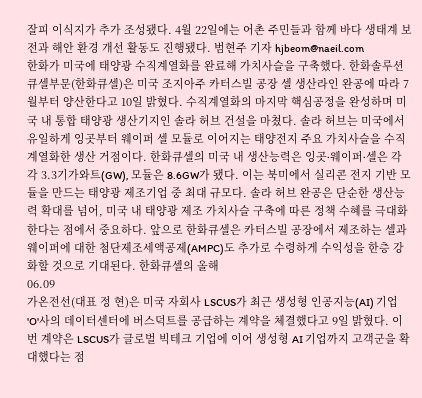잘피 이식지가 추가 조성됐다. 4월 22일에는 어촌 주민들과 함께 바다 생태계 보전과 해안 환경 개선 활동도 진행됐다. 범현주 기자 hjbeom@naeil.com
한화가 미국에 태양광 수직계열화를 완료해 가치사슬을 구축했다. 한화솔루션 큐셀부문(한화큐셀)은 미국 조지아주 카터스빌 공장 셀 생산라인 완공에 따라 7월부터 양산한다고 10일 밝혔다. 수직계열화의 마지막 핵심공정을 완성하며 미국 내 통합 태양광 생산기지인 솔라 허브 건설을 마쳤다. 솔라 허브는 미국에서 유일하게 잉곳부터 웨이퍼 셀 모듈로 이어지는 태양전지 주요 가치사슬을 수직계열화한 생산 거점이다. 한화큐셀의 미국 내 생산능력은 잉곳∙웨이퍼∙셀은 각각 3.3기가와트(GW), 모듈은 8.6GW가 됐다. 이는 북미에서 실리콘 전지 기반 모듈을 만드는 태양광 제조기업 중 최대 규모다. 솔라 허브 완공은 단순한 생산능력 확대를 넘어, 미국 내 태양광 제조 가치사슬 구축에 따른 정책 수혜를 극대화한다는 점에서 중요하다. 앞으로 한화큐셀은 카터스빌 공장에서 제조하는 셀과 웨이퍼에 대한 첨단제조세액공제(AMPC)도 추가로 수령하게 수익성을 한층 강화할 것으로 기대된다. 한화큐셀의 올해
06.09
가온전선(대표 정 현)은 미국 자회사 LSCUS가 최근 생성형 인공지능(AI) 기업 'O'사의 데이터센터에 버스덕트를 공급하는 계약을 체결했다고 9일 밝혔다. 이번 계약은 LSCUS가 글로벌 빅테크 기업에 이어 생성형 AI 기업까지 고객군을 확대했다는 점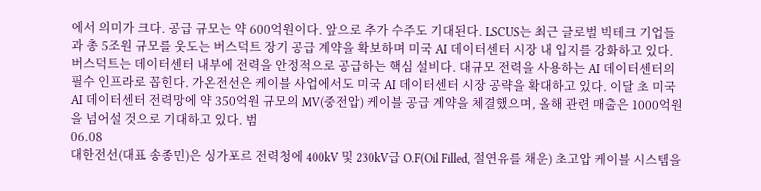에서 의미가 크다. 공급 규모는 약 600억원이다. 앞으로 추가 수주도 기대된다. LSCUS는 최근 글로벌 빅테크 기업들과 총 5조원 규모를 웃도는 버스덕트 장기 공급 계약을 확보하며 미국 AI 데이터센터 시장 내 입지를 강화하고 있다. 버스덕트는 데이터센터 내부에 전력을 안정적으로 공급하는 핵심 설비다. 대규모 전력을 사용하는 AI 데이터센터의 필수 인프라로 꼽힌다. 가온전선은 케이블 사업에서도 미국 AI 데이터센터 시장 공략을 확대하고 있다. 이달 초 미국 AI 데이터센터 전력망에 약 350억원 규모의 MV(중전압) 케이블 공급 계약을 체결했으며, 올해 관련 매출은 1000억원을 넘어설 것으로 기대하고 있다. 범
06.08
대한전선(대표 송종민)은 싱가포르 전력청에 400kV 및 230kV급 O.F(Oil Filled, 절연유를 채운) 초고압 케이블 시스템을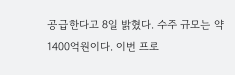공급한다고 8일 밝혔다. 수주 규모는 약 1400억원이다. 이번 프로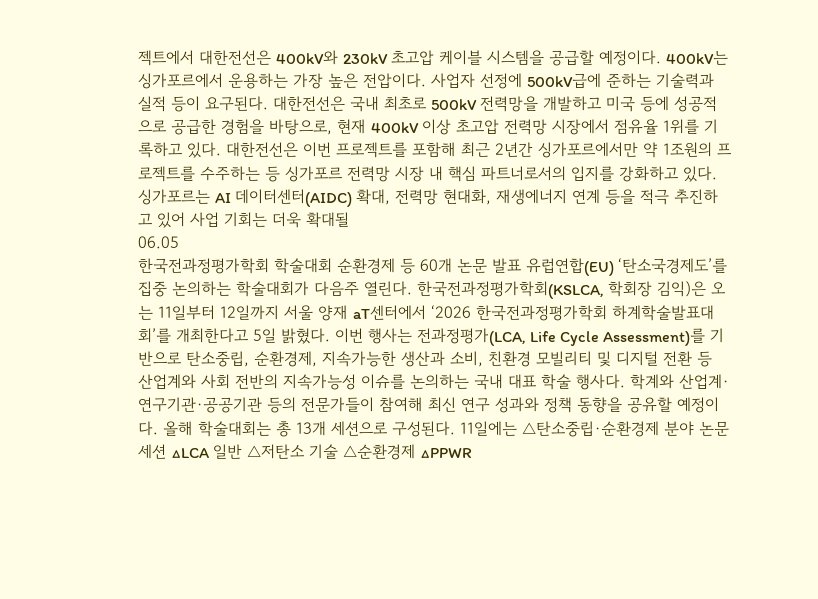젝트에서 대한전선은 400kV와 230kV 초고압 케이블 시스템을 공급할 예정이다. 400kV는 싱가포르에서 운용하는 가장 높은 전압이다. 사업자 선정에 500kV급에 준하는 기술력과 실적 등이 요구된다. 대한전선은 국내 최초로 500kV 전력망을 개발하고 미국 등에 성공적으로 공급한 경험을 바탕으로, 현재 400kV 이상 초고압 전력망 시장에서 점유율 1위를 기록하고 있다. 대한전선은 이번 프로젝트를 포함해 최근 2년간 싱가포르에서만 약 1조원의 프로젝트를 수주하는 등 싱가포르 전력망 시장 내 핵심 파트너로서의 입지를 강화하고 있다. 싱가포르는 AI 데이터센터(AIDC) 확대, 전력망 현대화, 재생에너지 연계 등을 적극 추진하고 있어 사업 기회는 더욱 확대될
06.05
한국전과정평가학회 학술대회 순환경제 등 60개 논문 발표 유럽연합(EU) ‘탄소국경제도’를 집중 논의하는 학술대회가 다음주 열린다. 한국전과정평가학회(KSLCA, 학회장 김익)은 오는 11일부터 12일까지 서울 양재 aT센터에서 ‘2026 한국전과정평가학회 하계학술발표대회’를 개최한다고 5일 밝혔다. 이번 행사는 전과정평가(LCA, Life Cycle Assessment)를 기반으로 탄소중립, 순환경제, 지속가능한 생산과 소비, 친환경 모빌리티 및 디지털 전환 등 산업계와 사회 전반의 지속가능성 이슈를 논의하는 국내 대표 학술 행사다. 학계와 산업계·연구기관·공공기관 등의 전문가들이 참여해 최신 연구 성과와 정책 동향을 공유할 예정이다. 올해 학술대회는 총 13개 세션으로 구성된다. 11일에는 △탄소중립·순환경제 분야 논문 세션 △LCA 일반 △저탄소 기술 △순환경제 △PPWR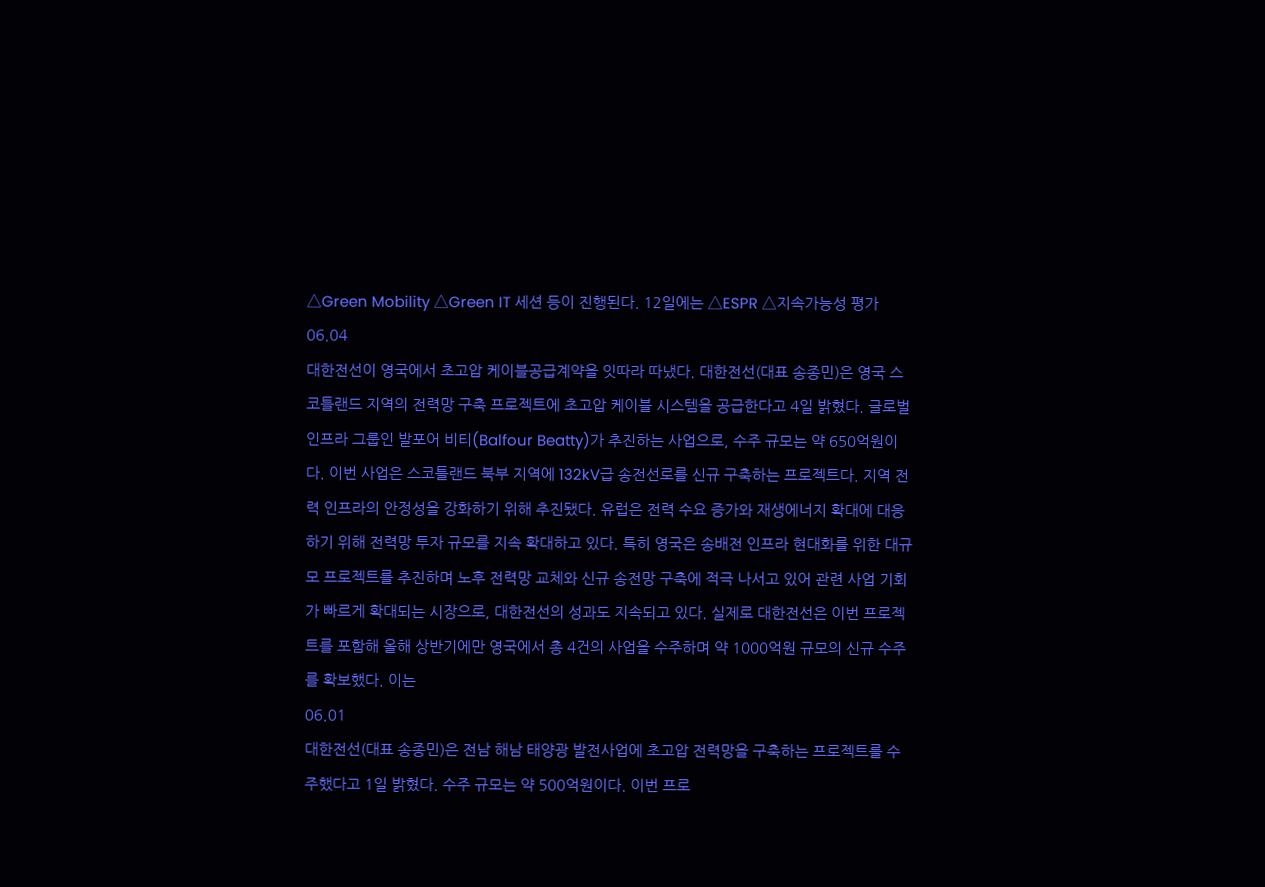△Green Mobility △Green IT 세션 등이 진행된다. 12일에는 △ESPR △지속가능성 평가
06.04
대한전선이 영국에서 초고압 케이블공급계약을 잇따라 따냈다. 대한전선(대표 송종민)은 영국 스코틀랜드 지역의 전력망 구축 프로젝트에 초고압 케이블 시스템을 공급한다고 4일 밝혔다. 글로벌 인프라 그룹인 발포어 비티(Balfour Beatty)가 추진하는 사업으로, 수주 규모는 약 650억원이다. 이번 사업은 스코틀랜드 북부 지역에 132kV급 송전선로를 신규 구축하는 프로젝트다. 지역 전력 인프라의 안정성을 강화하기 위해 추진됐다. 유럽은 전력 수요 증가와 재생에너지 확대에 대응하기 위해 전력망 투자 규모를 지속 확대하고 있다. 특히 영국은 송배전 인프라 현대화를 위한 대규모 프로젝트를 추진하며 노후 전력망 교체와 신규 송전망 구축에 적극 나서고 있어 관련 사업 기회가 빠르게 확대되는 시장으로, 대한전선의 성과도 지속되고 있다. 실제로 대한전선은 이번 프로젝트를 포함해 올해 상반기에만 영국에서 총 4건의 사업을 수주하며 약 1000억원 규모의 신규 수주를 확보했다. 이는
06.01
대한전선(대표 송종민)은 전남 해남 태양광 발전사업에 초고압 전력망을 구축하는 프로젝트를 수주했다고 1일 밝혔다. 수주 규모는 약 500억원이다. 이번 프로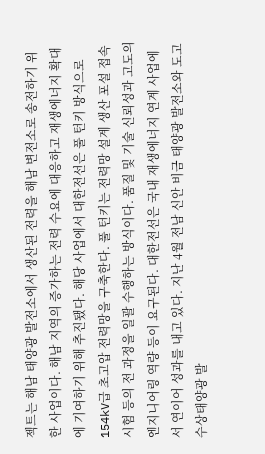젝트는 해남 태양광 발전소에서 생산된 전력을 해남 변전소로 송전하기 위한 사업이다. 해남 지역의 증가하는 전력 수요에 대응하고 재생에너지 확대에 기여하기 위해 추진됐다. 해당 사업에서 대한전선은 풀 턴키 방식으로 154kV급 초고압 전력망을 구축한다. 풀 턴키는 전력망 설계 생산 포설 접속 시험 등의 전 과정을 일괄 수행하는 방식이다. 품질 및 기술 신뢰성과 고도의 엔지니어링 역량 등이 요구된다. 대한전선은 국내 재생에너지 연계 사업에서 연이어 성과를 내고 있다. 지난 4월 전남 신안 비금 태양광 발전소와 도고 수상태양광 발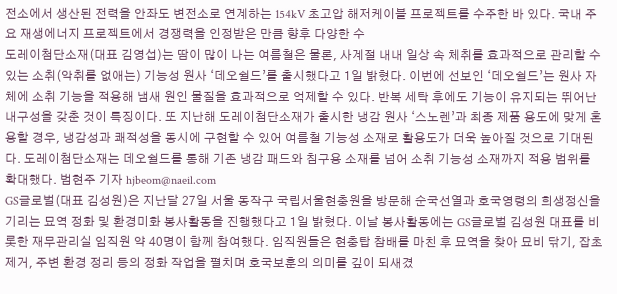전소에서 생산된 전력을 안좌도 변전소로 연계하는 154kV 초고압 해저케이블 프로젝트를 수주한 바 있다. 국내 주요 재생에너지 프로젝트에서 경쟁력을 인정받은 만큼 향후 다양한 수
도레이첨단소재(대표 김영섭)는 땀이 많이 나는 여름철은 물론, 사계절 내내 일상 속 체취를 효과적으로 관리할 수 있는 소취(악취를 없애는) 기능성 원사 ‘데오쉴드’를 출시했다고 1일 밝혔다. 이번에 선보인 ‘데오쉴드’는 원사 자체에 소취 기능을 적용해 냄새 원인 물질을 효과적으로 억제할 수 있다. 반복 세탁 후에도 기능이 유지되는 뛰어난 내구성을 갖춘 것이 특징이다. 또 지난해 도레이첨단소재가 출시한 냉감 원사 ‘스노렌’과 최종 제품 용도에 맞게 혼용할 경우, 냉감성과 쾌적성을 동시에 구현할 수 있어 여름철 기능성 소재로 활용도가 더욱 높아질 것으로 기대된다. 도레이첨단소재는 데오쉴드를 통해 기존 냉감 패드와 침구용 소재를 넘어 소취 기능성 소재까지 적용 범위를 확대했다. 범현주 기자 hjbeom@naeil.com
GS글로벌(대표 김성원)은 지난달 27일 서울 동작구 국립서울현충원을 방문해 순국선열과 호국영령의 희생정신을 기리는 묘역 정화 및 환경미화 봉사활동을 진행했다고 1일 밝혔다. 이날 봉사활동에는 GS글로벌 김성원 대표를 비롯한 재무관리실 임직원 약 40명이 함께 참여했다. 임직원들은 현충탑 참배를 마친 후 묘역을 찾아 묘비 닦기, 잡초 제거, 주변 환경 정리 등의 정화 작업을 펼치며 호국보훈의 의미를 깊이 되새겼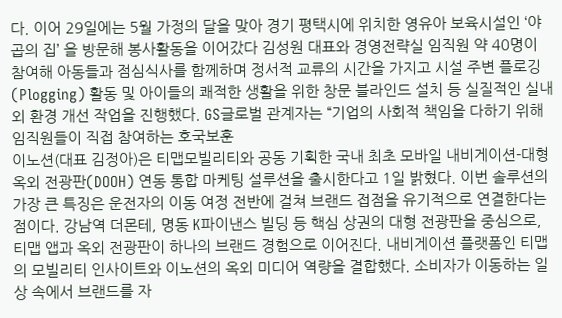다. 이어 29일에는 5월 가정의 달을 맞아 경기 평택시에 위치한 영유아 보육시설인 ‘야곱의 집’ 을 방문해 봉사활동을 이어갔다 김성원 대표와 경영전략실 임직원 약 40명이 참여해 아동들과 점심식사를 함께하며 정서적 교류의 시간을 가지고 시설 주변 플로깅(Plogging) 활동 및 아이들의 쾌적한 생활을 위한 창문 블라인드 설치 등 실질적인 실내외 환경 개선 작업을 진행했다. GS글로벌 관계자는 “기업의 사회적 책임을 다하기 위해 임직원들이 직접 참여하는 호국보훈
이노션(대표 김정아)은 티맵모빌리티와 공동 기획한 국내 최초 모바일 내비게이션-대형 옥외 전광판(DOOH) 연동 통합 마케팅 설루션을 출시한다고 1일 밝혔다. 이번 솔루션의 가장 큰 특징은 운전자의 이동 여정 전반에 걸쳐 브랜드 접점을 유기적으로 연결한다는 점이다. 강남역 더몬테, 명동 K파이낸스 빌딩 등 핵심 상권의 대형 전광판을 중심으로, 티맵 앱과 옥외 전광판이 하나의 브랜드 경험으로 이어진다. 내비게이션 플랫폼인 티맵의 모빌리티 인사이트와 이노션의 옥외 미디어 역량을 결합했다. 소비자가 이동하는 일상 속에서 브랜드를 자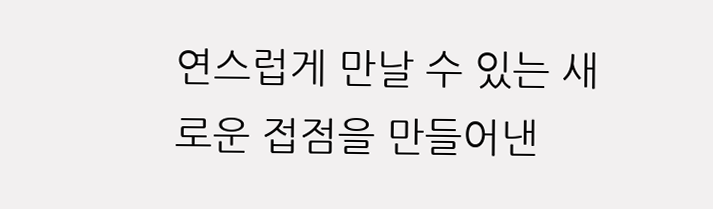연스럽게 만날 수 있는 새로운 접점을 만들어낸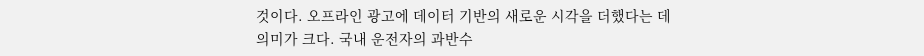것이다. 오프라인 광고에 데이터 기반의 새로운 시각을 더했다는 데 의미가 크다. 국내 운전자의 과반수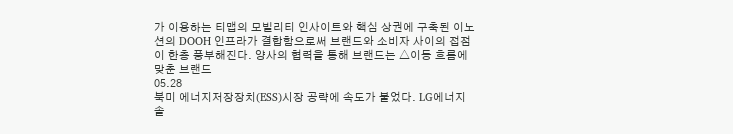가 이용하는 티맵의 모빌리티 인사이트와 핵심 상권에 구축된 이노션의 DOOH 인프라가 결합함으로써 브랜드와 소비자 사이의 접점이 한층 풍부해진다. 양사의 협력을 통해 브랜드는 △이동 흐름에 맞춘 브랜드
05.28
북미 에너지저장장치(ESS)시장 공략에 속도가 붙었다. LG에너지솔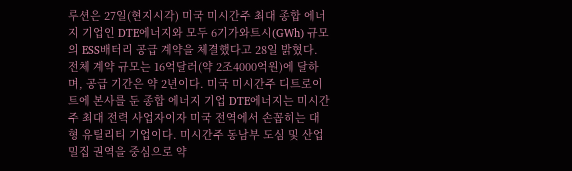루션은 27일(현지시각) 미국 미시간주 최대 종합 에너지 기업인 DTE에너지와 모두 6기가와트시(GWh) 규모의 ESS배터리 공급 계약을 체결했다고 28일 밝혔다. 전체 계약 규모는 16억달러(약 2조4000억원)에 달하며, 공급 기간은 약 2년이다. 미국 미시간주 디트로이트에 본사를 둔 종합 에너지 기업 DTE에너지는 미시간주 최대 전력 사업자이자 미국 전역에서 손꼽히는 대형 유틸리티 기업이다. 미시간주 동남부 도심 및 산업 밀집 권역을 중심으로 약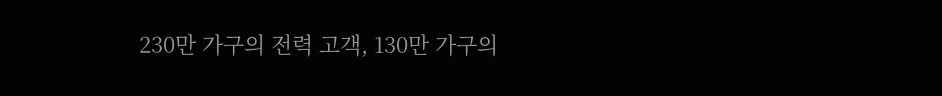230만 가구의 전력 고객, 130만 가구의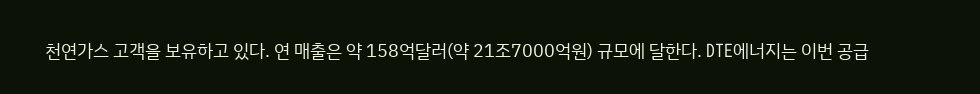천연가스 고객을 보유하고 있다. 연 매출은 약 158억달러(약 21조7000억원) 규모에 달한다. DTE에너지는 이번 공급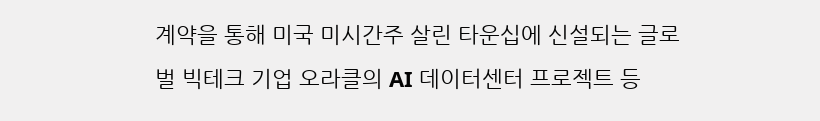계약을 통해 미국 미시간주 살린 타운십에 신설되는 글로벌 빅테크 기업 오라클의 AI 데이터센터 프로젝트 등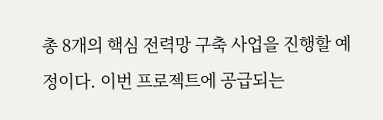총 8개의 핵심 전력망 구축 사업을 진행할 예정이다. 이번 프로젝트에 공급되는